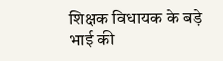शिक्षक विधायक के बड़े भाई की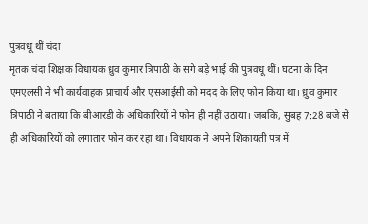पुत्रवधू थीं चंदा
मृतक चंदा शिक्षक विधायक ध्रुव कुमार त्रिपाठी के सगे बड़े भाई की पुत्रवधू थीं। घटना के दिन एमएलसी ने भी कार्यवाहक प्राचार्य और एसआईसी को मदद के लिए फोन किया था। ध्रुव कुमार त्रिपाठी ने बताया कि बीआरडी के अधिकारियों ने फोन ही नहीं उठाया। जबकि, सुबह 7:28 बजे से ही अधिकारियों को लगातार फोन कर रहा था। विधायक ने अपने शिकायती पत्र में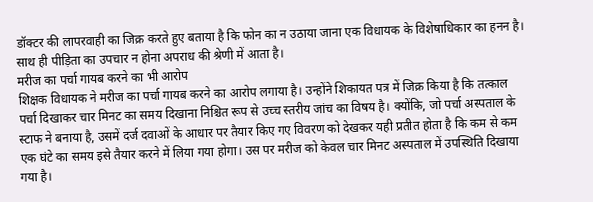डॉक्टर की लापरवाही का जिक्र करते हुए बताया है कि फोन का न उठाया जाना एक विधायक के विशेषाधिकार का हनन है। साथ ही पीड़िता का उपचार न होना अपराध की श्रेणी में आता है।
मरीज का पर्चा गायब करने का भी आरोप
शिक्षक विधायक ने मरीज का पर्चा गायब करने का आरोप लगाया है। उन्होंने शिकायत पत्र में जिक्र किया है कि तत्काल पर्चा दिखाकर चार मिनट का समय दिखाना निश्चित रूप से उच्च स्तरीय जांच का विषय है। क्योंकि, जो पर्चा अस्पताल के स्टाफ ने बनाया है, उसमें दर्ज दवाओं के आधार पर तैयार किए गए विवरण को देखकर यही प्रतीत होता है कि कम से कम एक घंटे का समय इसे तैयार करने में लिया गया होगा। उस पर मरीज को केवल चार मिनट अस्पताल में उपस्थिति दिखाया गया है।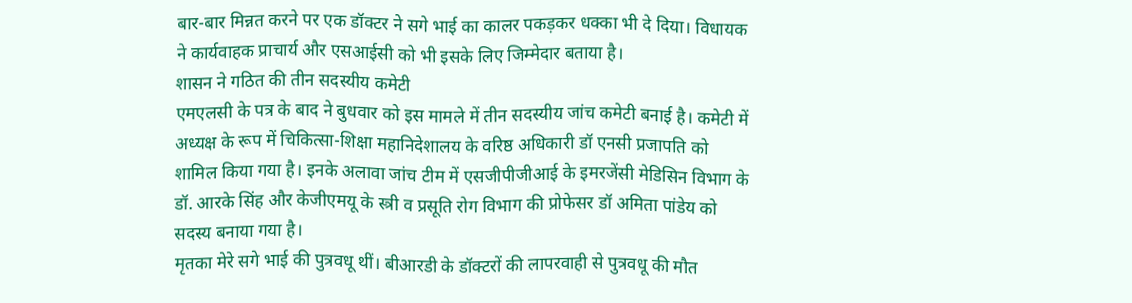बार-बार मिन्नत करने पर एक डॉक्टर ने सगे भाई का कालर पकड़कर धक्का भी दे दिया। विधायक ने कार्यवाहक प्राचार्य और एसआईसी को भी इसके लिए जिम्मेदार बताया है।
शासन ने गठित की तीन सदस्यीय कमेटी
एमएलसी के पत्र के बाद ने बुधवार को इस मामले में तीन सदस्यीय जांच कमेटी बनाई है। कमेटी में अध्यक्ष के रूप में चिकित्सा-शिक्षा महानिदेशालय के वरिष्ठ अधिकारी डॉ एनसी प्रजापति को शामिल किया गया है। इनके अलावा जांच टीम में एसजीपीजीआई के इमरजेंसी मेडिसिन विभाग के डॉ. आरके सिंह और केजीएमयू के स्त्री व प्रसूति रोग विभाग की प्रोफेसर डॉ अमिता पांडेय को सदस्य बनाया गया है।
मृतका मेरे सगे भाई की पुत्रवधू थीं। बीआरडी के डॉक्टरों की लापरवाही से पुत्रवधू की मौत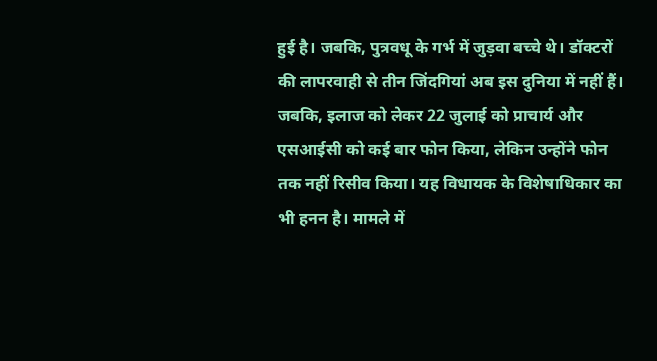हुई है। जबकि, पुत्रवधू के गर्भ में जुड़वा बच्चे थे। डॉक्टरों की लापरवाही से तीन जिंदगियां अब इस दुनिया में नहीं हैं। जबकि, इलाज को लेकर 22 जुलाई को प्राचार्य और एसआईसी को कई बार फोन किया, लेकिन उन्होंने फोन तक नहीं रिसीव किया। यह विधायक के विशेषाधिकार का भी हनन है। मामले में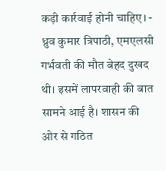कड़ी कार्रवाई होनी चाहिए। - ध्रुव कुमार त्रिपाठी, एमएलसी
गर्भवती की मौत बेहद दुखद थी। इसमें लापरवाही की बात सामने आई है। शासन की ओर से गठित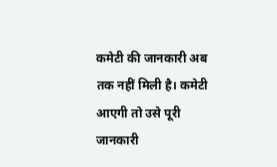कमेटी की जानकारी अब तक नहीं मिली है। कमेटी आएगी तो उसे पूरी जानकारी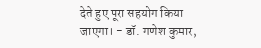देते हुए पूरा सहयोग किया जाएगा। - डॉ. गणेश कुमार,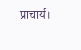प्राचार्य।